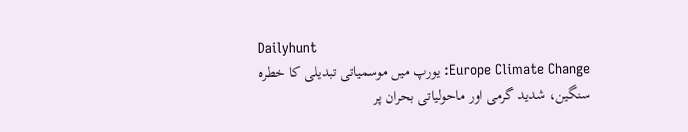Dailyhunt
Europe Climate Change: یورپ میں موسمیاتی تبدیلی کا خطرہ سنگین، شدید گرمی اور ماحولیاتی بحران پر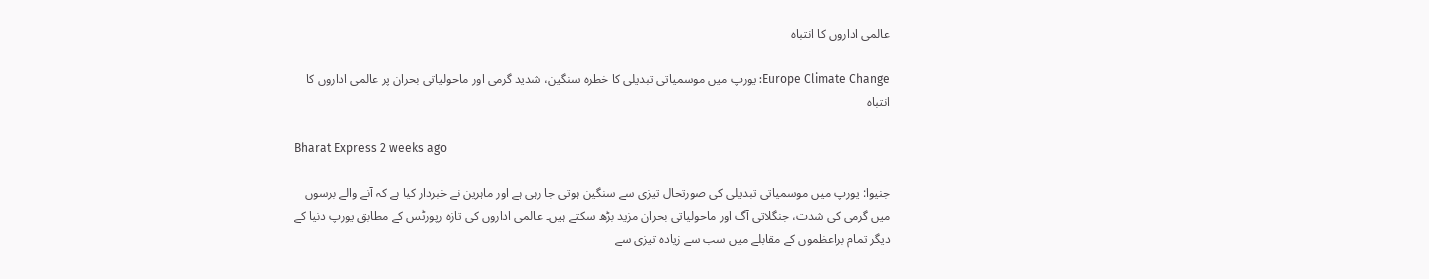عالمی اداروں کا انتباہ

Europe Climate Change: یورپ میں موسمیاتی تبدیلی کا خطرہ سنگین، شدید گرمی اور ماحولیاتی بحران پر عالمی اداروں کا انتباہ

Bharat Express 2 weeks ago

جنیوا: یورپ میں موسمیاتی تبدیلی کی صورتحال تیزی سے سنگین ہوتی جا رہی ہے اور ماہرین نے خبردار کیا ہے کہ آنے والے برسوں میں گرمی کی شدت، جنگلاتی آگ اور ماحولیاتی بحران مزید بڑھ سکتے ہیں۔ عالمی اداروں کی تازہ رپورٹس کے مطابق یورپ دنیا کے دیگر تمام براعظموں کے مقابلے میں سب سے زیادہ تیزی سے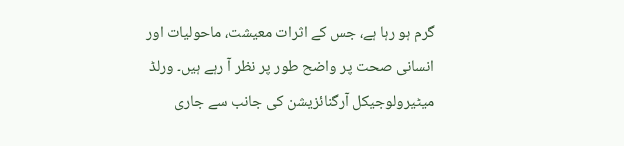گرم ہو رہا ہے، جس کے اثرات معیشت، ماحولیات اور انسانی صحت پر واضح طور پر نظر آ رہے ہیں۔ ورلڈ میٹیرولوجیکل آرگنائزیشن کی جانب سے جاری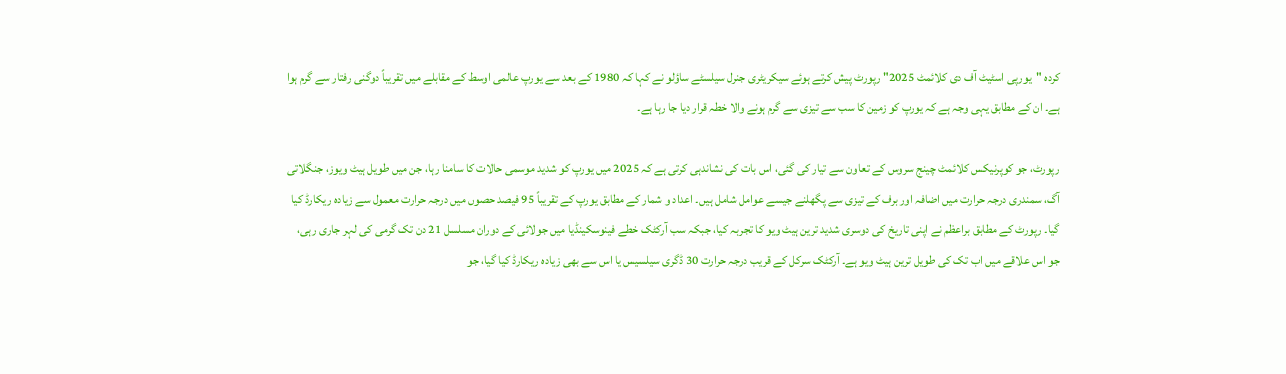کردہ "یورپی اسٹیٹ آف دی کلائمٹ 2025" رپورٹ پیش کرتے ہوئے سیکریٹری جنرل سیلسٹے ساؤلو نے کہا کہ 1980 کے بعد سے یورپ عالمی اوسط کے مقابلے میں تقریباً دوگنی رفتار سے گرم ہوا ہے۔ ان کے مطابق یہی وجہ ہے کہ یورپ کو زمین کا سب سے تیزی سے گرم ہونے والا خطہ قرار دیا جا رہا ہے۔

رپورٹ، جو کوپرنیکس کلائمٹ چینج سروس کے تعاون سے تیار کی گئی، اس بات کی نشاندہی کرتی ہے کہ 2025 میں یورپ کو شدید موسمی حالات کا سامنا رہا، جن میں طویل ہیٹ ویوز، جنگلاتی آگ، سمندری درجہ حرارت میں اضافہ اور برف کے تیزی سے پگھلنے جیسے عوامل شامل ہیں۔ اعداد و شمار کے مطابق یورپ کے تقریباً 95 فیصد حصوں میں درجہ حرارت معمول سے زیادہ ریکارڈ کیا گیا۔ رپورٹ کے مطابق براعظم نے اپنی تاریخ کی دوسری شدید ترین ہیٹ ویو کا تجربہ کیا، جبکہ سب آرکٹک خطے فینوسکینڈیا میں جولائی کے دوران مسلسل 21 دن تک گرمی کی لہر جاری رہی، جو اس علاقے میں اب تک کی طویل ترین ہیٹ ویو ہے۔ آرکٹک سرکل کے قریب درجہ حرارت 30 ڈگری سیلسیس یا اس سے بھی زیادہ ریکارڈ کیا گیا، جو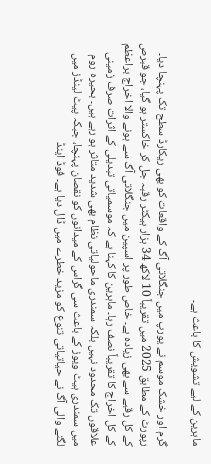ماہرین کے لیے تشویش کا باعث ہے۔

گرم اور خشک موسم نے یورپ میں جنگلاتی آگ کے واقعات کو بھی ریکارڈ سطح تک پہنچا دیا۔ رپورٹ کے مطابق 2025 میں تقریباً 10 لاکھ 34 ہزار ہیکٹر رقبہ جل کر خاکستر ہو گیا، جو قبرص کے کل رقبے سے بھی زیادہ ہے۔ خاص طور پر اسپین میں جنگلاتی آگ سے ہونے والا اخراج براعظم کے کل اخراج کا تقریباً نصف رہا۔ ماہرین کا کہنا ہے کہ موسمیاتی تبدیلی کے اثرات صرف زمینی علاقوں تک محدود نہیں بلکہ سمندری ماحولیاتی نظام بھی شدید متاثر ہو رہے ہیں۔ بحیرہ روم میں سمندری ہیٹ ویوز کے باعث سی گراس کے میدانوں کو نقصان پہنچا، جبکہ پیٹ لینڈز میں لگنے والی آگ نے حیاتیاتی تنوع کو مزید خطرے میں ڈال دیا ہے۔ فوڈ اینڈ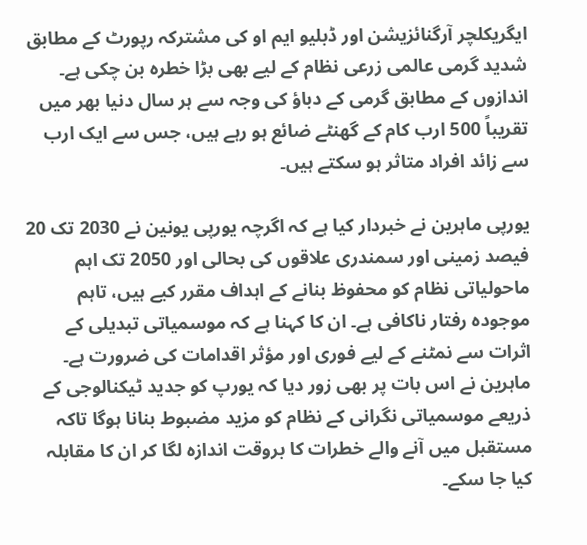ایگریکلچر آرگنائزیشن اور ڈبلیو ایم او کی مشترکہ رپورٹ کے مطابق شدید گرمی عالمی زرعی نظام کے لیے بھی بڑا خطرہ بن چکی ہے۔ اندازوں کے مطابق گرمی کے دباؤ کی وجہ سے ہر سال دنیا بھر میں تقریباً 500 ارب کام کے گھنٹے ضائع ہو رہے ہیں، جس سے ایک ارب سے زائد افراد متاثر ہو سکتے ہیں۔

یورپی ماہرین نے خبردار کیا ہے کہ اگرچہ یورپی یونین نے 2030 تک 20 فیصد زمینی اور سمندری علاقوں کی بحالی اور 2050 تک اہم ماحولیاتی نظام کو محفوظ بنانے کے اہداف مقرر کیے ہیں، تاہم موجودہ رفتار ناکافی ہے۔ ان کا کہنا ہے کہ موسمیاتی تبدیلی کے اثرات سے نمٹنے کے لیے فوری اور مؤثر اقدامات کی ضرورت ہے۔ ماہرین نے اس بات پر بھی زور دیا کہ یورپ کو جدید ٹیکنالوجی کے ذریعے موسمیاتی نگرانی کے نظام کو مزید مضبوط بنانا ہوگا تاکہ مستقبل میں آنے والے خطرات کا بروقت اندازہ لگا کر ان کا مقابلہ کیا جا سکے۔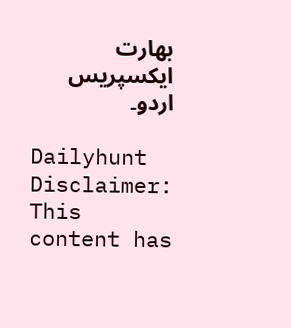بھارت ایکسپریس اردو۔

Dailyhunt
Disclaimer: This content has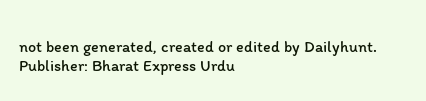not been generated, created or edited by Dailyhunt. Publisher: Bharat Express Urdu